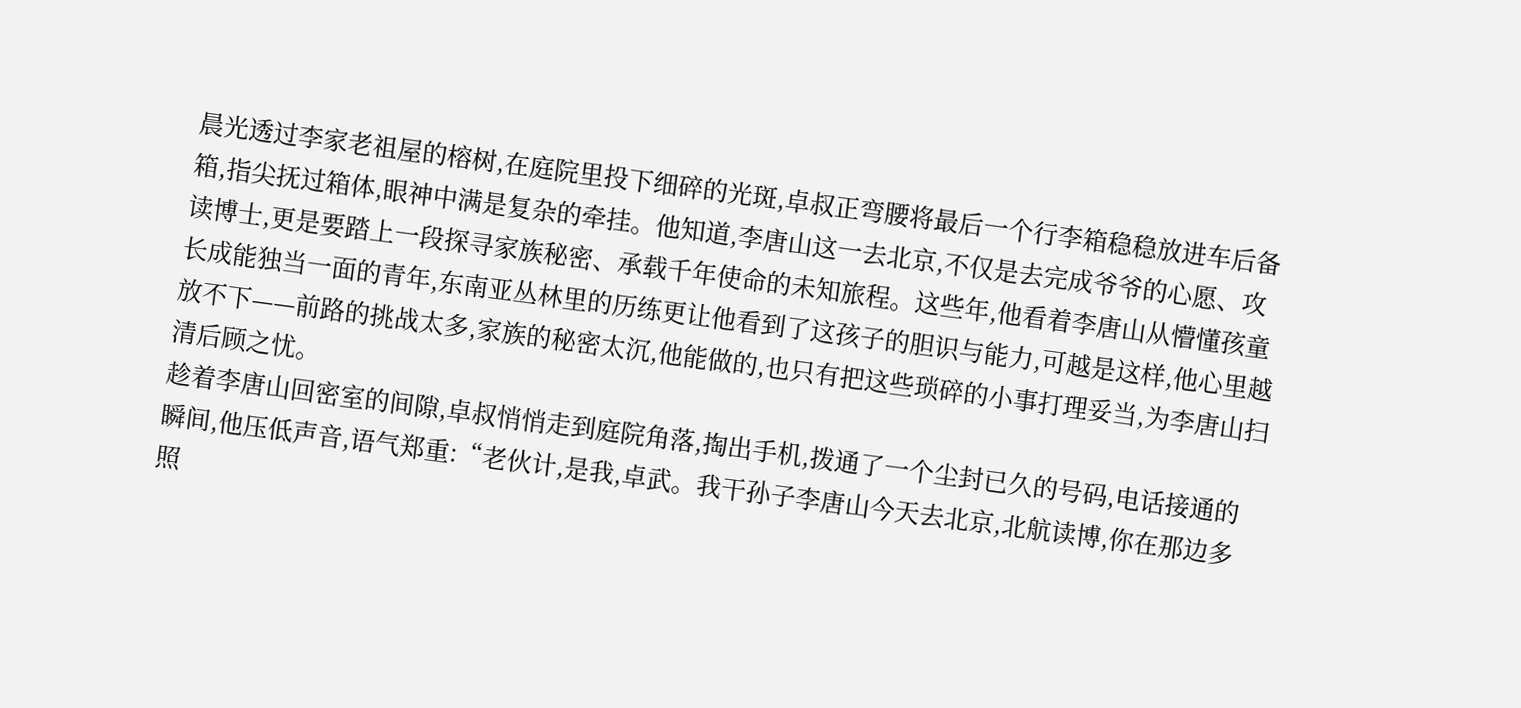晨光透过李家老祖屋的榕树,在庭院里投下细碎的光斑,卓叔正弯腰将最后一个行李箱稳稳放进车后备箱,指尖抚过箱体,眼神中满是复杂的牵挂。他知道,李唐山这一去北京,不仅是去完成爷爷的心愿、攻读博士,更是要踏上一段探寻家族秘密、承载千年使命的未知旅程。这些年,他看着李唐山从懵懂孩童长成能独当一面的青年,东南亚丛林里的历练更让他看到了这孩子的胆识与能力,可越是这样,他心里越放不下——前路的挑战太多,家族的秘密太沉,他能做的,也只有把这些琐碎的小事打理妥当,为李唐山扫清后顾之忧。
趁着李唐山回密室的间隙,卓叔悄悄走到庭院角落,掏出手机,拨通了一个尘封已久的号码,电话接通的瞬间,他压低声音,语气郑重:“老伙计,是我,卓武。我干孙子李唐山今天去北京,北航读博,你在那边多照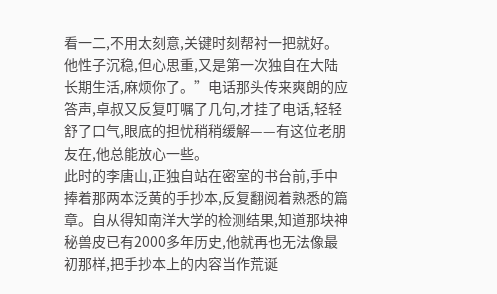看一二,不用太刻意,关键时刻帮衬一把就好。他性子沉稳,但心思重,又是第一次独自在大陆长期生活,麻烦你了。”电话那头传来爽朗的应答声,卓叔又反复叮嘱了几句,才挂了电话,轻轻舒了口气,眼底的担忧稍稍缓解——有这位老朋友在,他总能放心一些。
此时的李唐山,正独自站在密室的书台前,手中捧着那两本泛黄的手抄本,反复翻阅着熟悉的篇章。自从得知南洋大学的检测结果,知道那块神秘兽皮已有2000多年历史,他就再也无法像最初那样,把手抄本上的内容当作荒诞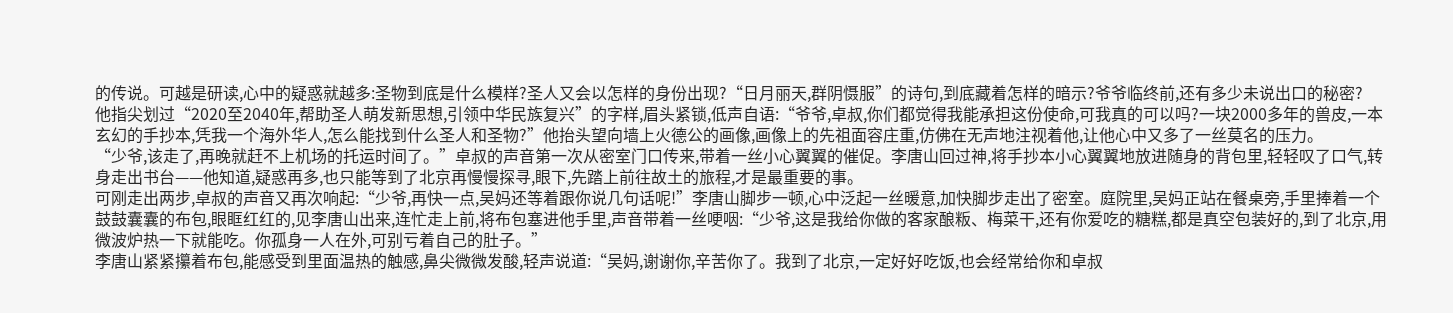的传说。可越是研读,心中的疑惑就越多:圣物到底是什么模样?圣人又会以怎样的身份出现?“日月丽天,群阴慑服”的诗句,到底藏着怎样的暗示?爷爷临终前,还有多少未说出口的秘密?
他指尖划过“2020至2040年,帮助圣人萌发新思想,引领中华民族复兴”的字样,眉头紧锁,低声自语:“爷爷,卓叔,你们都觉得我能承担这份使命,可我真的可以吗?一块2000多年的兽皮,一本玄幻的手抄本,凭我一个海外华人,怎么能找到什么圣人和圣物?”他抬头望向墙上火德公的画像,画像上的先祖面容庄重,仿佛在无声地注视着他,让他心中又多了一丝莫名的压力。
“少爷,该走了,再晚就赶不上机场的托运时间了。”卓叔的声音第一次从密室门口传来,带着一丝小心翼翼的催促。李唐山回过神,将手抄本小心翼翼地放进随身的背包里,轻轻叹了口气,转身走出书台——他知道,疑惑再多,也只能等到了北京再慢慢探寻,眼下,先踏上前往故土的旅程,才是最重要的事。
可刚走出两步,卓叔的声音又再次响起:“少爷,再快一点,吴妈还等着跟你说几句话呢!”李唐山脚步一顿,心中泛起一丝暖意,加快脚步走出了密室。庭院里,吴妈正站在餐桌旁,手里捧着一个鼓鼓囊囊的布包,眼眶红红的,见李唐山出来,连忙走上前,将布包塞进他手里,声音带着一丝哽咽:“少爷,这是我给你做的客家酿粄、梅菜干,还有你爱吃的糖糕,都是真空包装好的,到了北京,用微波炉热一下就能吃。你孤身一人在外,可别亏着自己的肚子。”
李唐山紧紧攥着布包,能感受到里面温热的触感,鼻尖微微发酸,轻声说道:“吴妈,谢谢你,辛苦你了。我到了北京,一定好好吃饭,也会经常给你和卓叔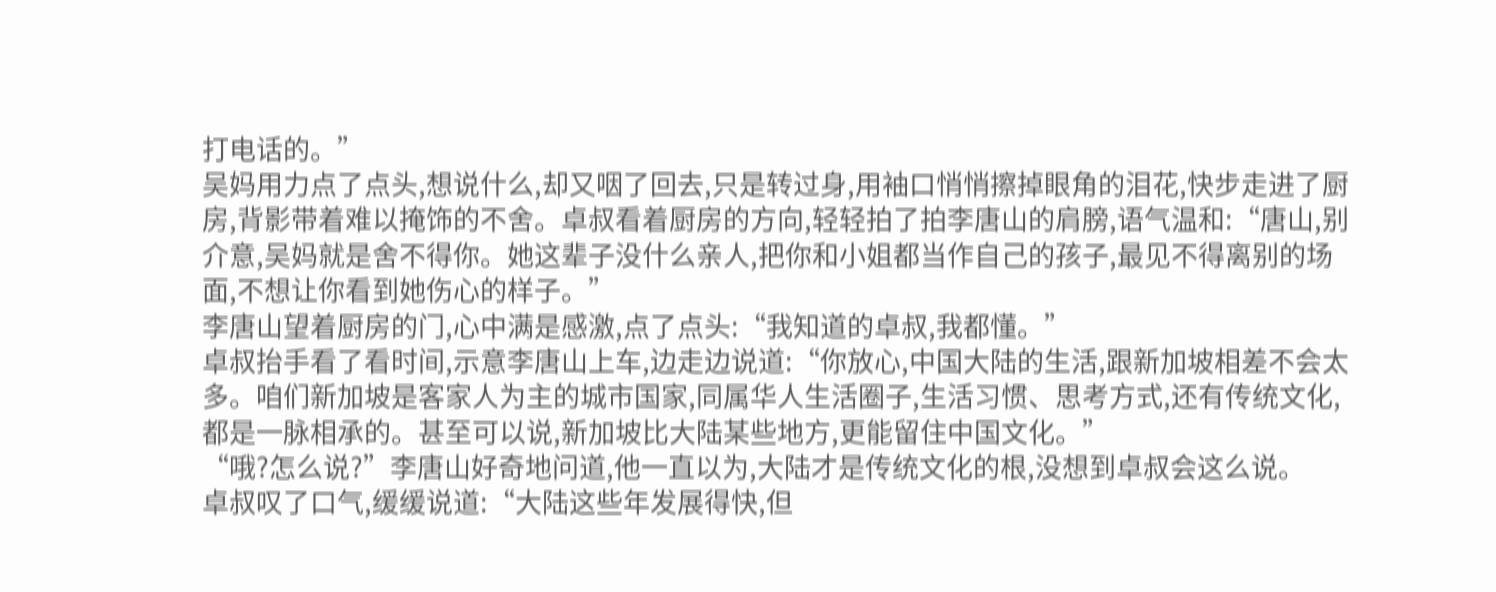打电话的。”
吴妈用力点了点头,想说什么,却又咽了回去,只是转过身,用袖口悄悄擦掉眼角的泪花,快步走进了厨房,背影带着难以掩饰的不舍。卓叔看着厨房的方向,轻轻拍了拍李唐山的肩膀,语气温和:“唐山,别介意,吴妈就是舍不得你。她这辈子没什么亲人,把你和小姐都当作自己的孩子,最见不得离别的场面,不想让你看到她伤心的样子。”
李唐山望着厨房的门,心中满是感激,点了点头:“我知道的卓叔,我都懂。”
卓叔抬手看了看时间,示意李唐山上车,边走边说道:“你放心,中国大陆的生活,跟新加坡相差不会太多。咱们新加坡是客家人为主的城市国家,同属华人生活圈子,生活习惯、思考方式,还有传统文化,都是一脉相承的。甚至可以说,新加坡比大陆某些地方,更能留住中国文化。”
“哦?怎么说?”李唐山好奇地问道,他一直以为,大陆才是传统文化的根,没想到卓叔会这么说。
卓叔叹了口气,缓缓说道:“大陆这些年发展得快,但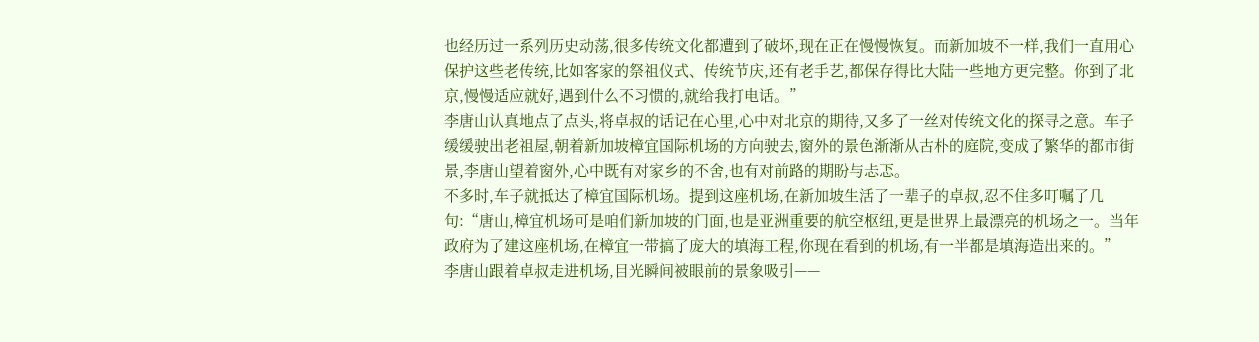也经历过一系列历史动荡,很多传统文化都遭到了破坏,现在正在慢慢恢复。而新加坡不一样,我们一直用心保护这些老传统,比如客家的祭祖仪式、传统节庆,还有老手艺,都保存得比大陆一些地方更完整。你到了北京,慢慢适应就好,遇到什么不习惯的,就给我打电话。”
李唐山认真地点了点头,将卓叔的话记在心里,心中对北京的期待,又多了一丝对传统文化的探寻之意。车子缓缓驶出老祖屋,朝着新加坡樟宜国际机场的方向驶去,窗外的景色渐渐从古朴的庭院,变成了繁华的都市街景,李唐山望着窗外,心中既有对家乡的不舍,也有对前路的期盼与忐忑。
不多时,车子就抵达了樟宜国际机场。提到这座机场,在新加坡生活了一辈子的卓叔,忍不住多叮嘱了几句:“唐山,樟宜机场可是咱们新加坡的门面,也是亚洲重要的航空枢纽,更是世界上最漂亮的机场之一。当年政府为了建这座机场,在樟宜一带搞了庞大的填海工程,你现在看到的机场,有一半都是填海造出来的。”
李唐山跟着卓叔走进机场,目光瞬间被眼前的景象吸引——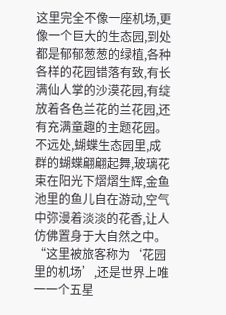这里完全不像一座机场,更像一个巨大的生态园,到处都是郁郁葱葱的绿植,各种各样的花园错落有致,有长满仙人掌的沙漠花园,有绽放着各色兰花的兰花园,还有充满童趣的主题花园。不远处,蝴蝶生态园里,成群的蝴蝶翩翩起舞,玻璃花束在阳光下熠熠生辉,金鱼池里的鱼儿自在游动,空气中弥漫着淡淡的花香,让人仿佛置身于大自然之中。
“这里被旅客称为‘花园里的机场’,还是世界上唯一一个五星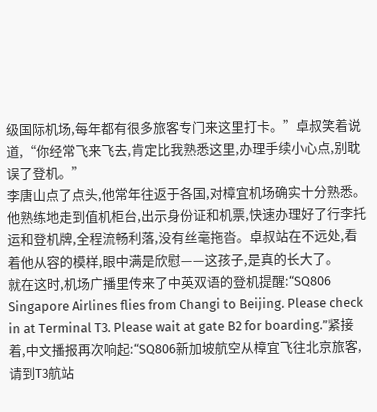级国际机场,每年都有很多旅客专门来这里打卡。”卓叔笑着说道,“你经常飞来飞去,肯定比我熟悉这里,办理手续小心点,别耽误了登机。”
李唐山点了点头,他常年往返于各国,对樟宜机场确实十分熟悉。他熟练地走到值机柜台,出示身份证和机票,快速办理好了行李托运和登机牌,全程流畅利落,没有丝毫拖沓。卓叔站在不远处,看着他从容的模样,眼中满是欣慰——这孩子,是真的长大了。
就在这时,机场广播里传来了中英双语的登机提醒:“SQ806 Singapore Airlines flies from Changi to Beijing. Please check in at Terminal T3. Please wait at gate B2 for boarding.”紧接着,中文播报再次响起:“SQ806新加坡航空从樟宜飞往北京旅客,请到T3航站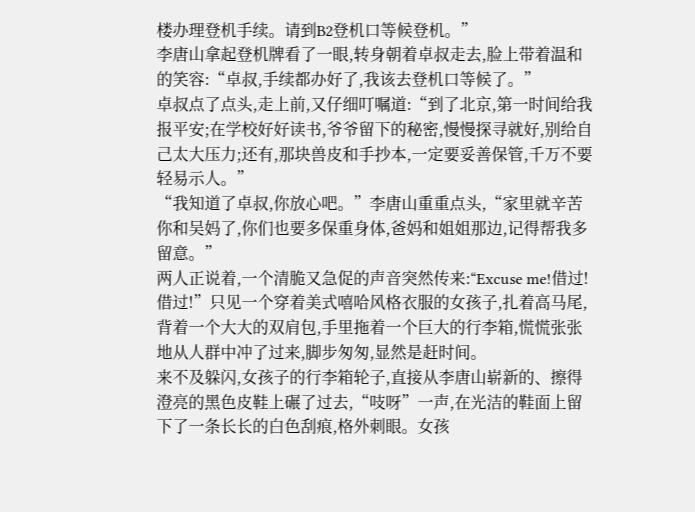楼办理登机手续。请到B2登机口等候登机。”
李唐山拿起登机牌看了一眼,转身朝着卓叔走去,脸上带着温和的笑容:“卓叔,手续都办好了,我该去登机口等候了。”
卓叔点了点头,走上前,又仔细叮嘱道:“到了北京,第一时间给我报平安;在学校好好读书,爷爷留下的秘密,慢慢探寻就好,别给自己太大压力;还有,那块兽皮和手抄本,一定要妥善保管,千万不要轻易示人。”
“我知道了卓叔,你放心吧。”李唐山重重点头,“家里就辛苦你和吴妈了,你们也要多保重身体,爸妈和姐姐那边,记得帮我多留意。”
两人正说着,一个清脆又急促的声音突然传来:“Excuse me!借过!借过!”只见一个穿着美式嘻哈风格衣服的女孩子,扎着高马尾,背着一个大大的双肩包,手里拖着一个巨大的行李箱,慌慌张张地从人群中冲了过来,脚步匆匆,显然是赶时间。
来不及躲闪,女孩子的行李箱轮子,直接从李唐山崭新的、擦得澄亮的黑色皮鞋上碾了过去,“吱呀”一声,在光洁的鞋面上留下了一条长长的白色刮痕,格外刺眼。女孩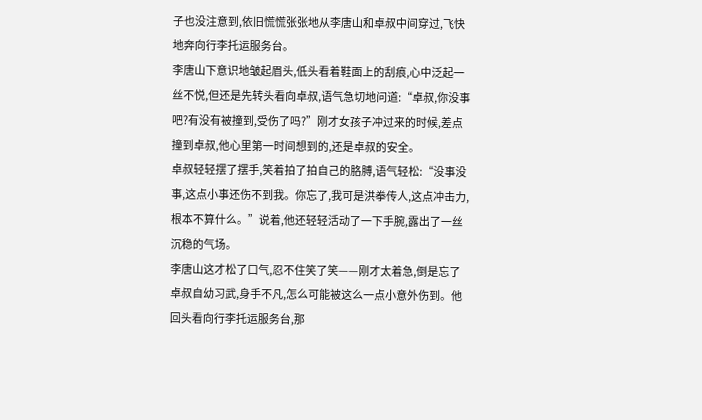子也没注意到,依旧慌慌张张地从李唐山和卓叔中间穿过,飞快地奔向行李托运服务台。
李唐山下意识地皱起眉头,低头看着鞋面上的刮痕,心中泛起一丝不悦,但还是先转头看向卓叔,语气急切地问道:“卓叔,你没事吧?有没有被撞到,受伤了吗?”刚才女孩子冲过来的时候,差点撞到卓叔,他心里第一时间想到的,还是卓叔的安全。
卓叔轻轻摆了摆手,笑着拍了拍自己的胳膊,语气轻松:“没事没事,这点小事还伤不到我。你忘了,我可是洪拳传人,这点冲击力,根本不算什么。”说着,他还轻轻活动了一下手腕,露出了一丝沉稳的气场。
李唐山这才松了口气,忍不住笑了笑——刚才太着急,倒是忘了卓叔自幼习武,身手不凡,怎么可能被这么一点小意外伤到。他回头看向行李托运服务台,那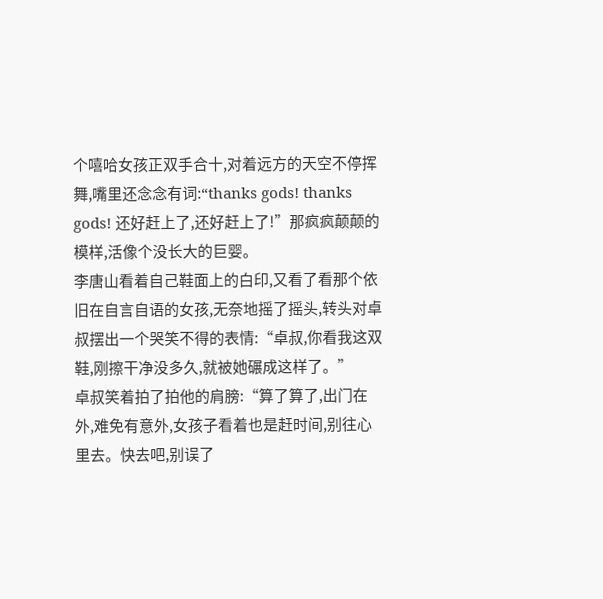个嘻哈女孩正双手合十,对着远方的天空不停挥舞,嘴里还念念有词:“thanks gods! thanks gods! 还好赶上了,还好赶上了!”那疯疯颠颠的模样,活像个没长大的巨婴。
李唐山看着自己鞋面上的白印,又看了看那个依旧在自言自语的女孩,无奈地摇了摇头,转头对卓叔摆出一个哭笑不得的表情:“卓叔,你看我这双鞋,刚擦干净没多久,就被她碾成这样了。”
卓叔笑着拍了拍他的肩膀:“算了算了,出门在外,难免有意外,女孩子看着也是赶时间,别往心里去。快去吧,别误了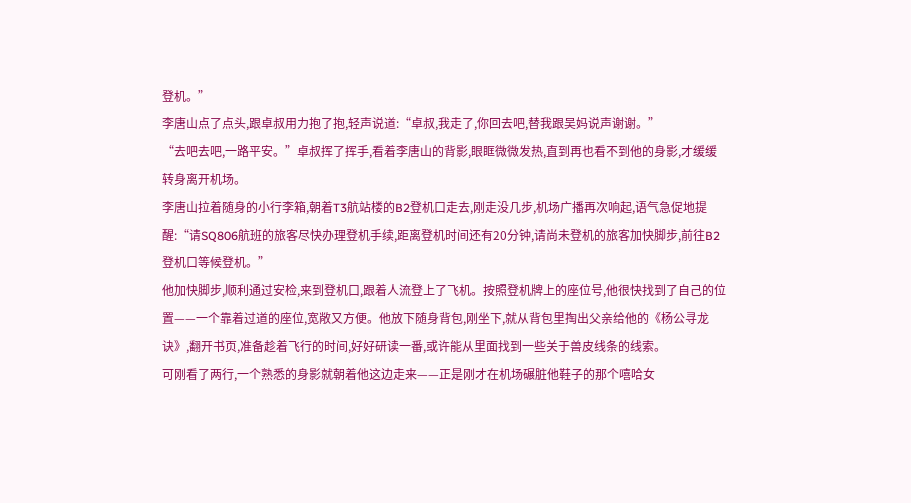登机。”
李唐山点了点头,跟卓叔用力抱了抱,轻声说道:“卓叔,我走了,你回去吧,替我跟吴妈说声谢谢。”
“去吧去吧,一路平安。”卓叔挥了挥手,看着李唐山的背影,眼眶微微发热,直到再也看不到他的身影,才缓缓转身离开机场。
李唐山拉着随身的小行李箱,朝着T3航站楼的B2登机口走去,刚走没几步,机场广播再次响起,语气急促地提醒:“请SQ806航班的旅客尽快办理登机手续,距离登机时间还有20分钟,请尚未登机的旅客加快脚步,前往B2登机口等候登机。”
他加快脚步,顺利通过安检,来到登机口,跟着人流登上了飞机。按照登机牌上的座位号,他很快找到了自己的位置——一个靠着过道的座位,宽敞又方便。他放下随身背包,刚坐下,就从背包里掏出父亲给他的《杨公寻龙诀》,翻开书页,准备趁着飞行的时间,好好研读一番,或许能从里面找到一些关于兽皮线条的线索。
可刚看了两行,一个熟悉的身影就朝着他这边走来——正是刚才在机场碾脏他鞋子的那个嘻哈女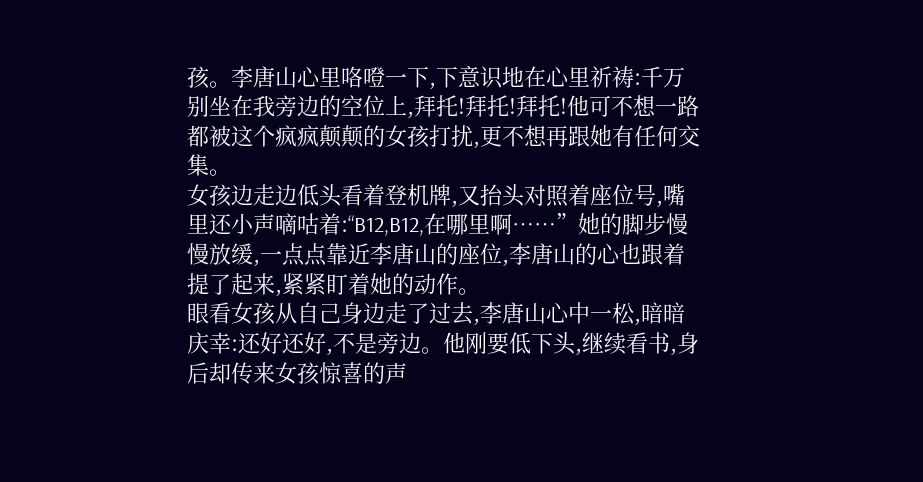孩。李唐山心里咯噔一下,下意识地在心里祈祷:千万别坐在我旁边的空位上,拜托!拜托!拜托!他可不想一路都被这个疯疯颠颠的女孩打扰,更不想再跟她有任何交集。
女孩边走边低头看着登机牌,又抬头对照着座位号,嘴里还小声嘀咕着:“B12,B12,在哪里啊……”她的脚步慢慢放缓,一点点靠近李唐山的座位,李唐山的心也跟着提了起来,紧紧盯着她的动作。
眼看女孩从自己身边走了过去,李唐山心中一松,暗暗庆幸:还好还好,不是旁边。他刚要低下头,继续看书,身后却传来女孩惊喜的声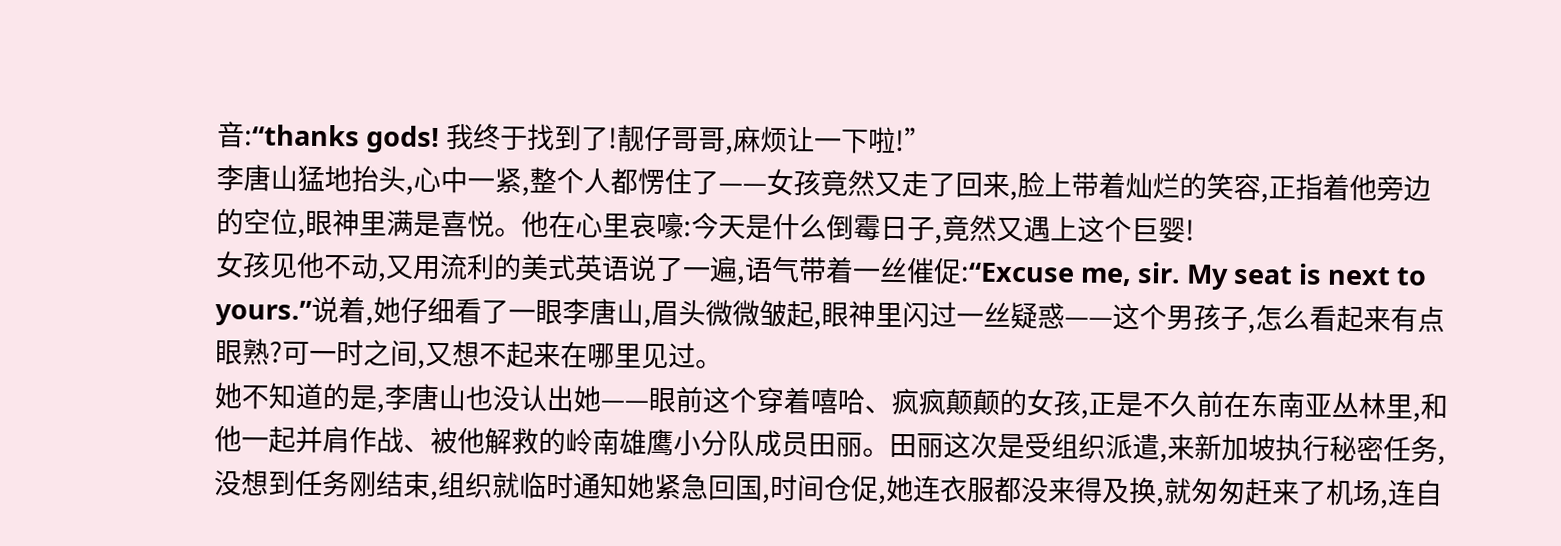音:“thanks gods! 我终于找到了!靓仔哥哥,麻烦让一下啦!”
李唐山猛地抬头,心中一紧,整个人都愣住了——女孩竟然又走了回来,脸上带着灿烂的笑容,正指着他旁边的空位,眼神里满是喜悦。他在心里哀嚎:今天是什么倒霉日子,竟然又遇上这个巨婴!
女孩见他不动,又用流利的美式英语说了一遍,语气带着一丝催促:“Excuse me, sir. My seat is next to yours.”说着,她仔细看了一眼李唐山,眉头微微皱起,眼神里闪过一丝疑惑——这个男孩子,怎么看起来有点眼熟?可一时之间,又想不起来在哪里见过。
她不知道的是,李唐山也没认出她——眼前这个穿着嘻哈、疯疯颠颠的女孩,正是不久前在东南亚丛林里,和他一起并肩作战、被他解救的岭南雄鹰小分队成员田丽。田丽这次是受组织派遣,来新加坡执行秘密任务,没想到任务刚结束,组织就临时通知她紧急回国,时间仓促,她连衣服都没来得及换,就匆匆赶来了机场,连自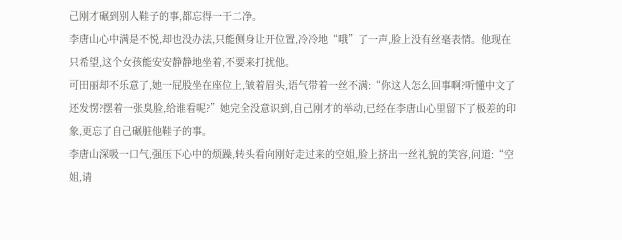己刚才碾到别人鞋子的事,都忘得一干二净。
李唐山心中满是不悦,却也没办法,只能侧身让开位置,冷冷地“哦”了一声,脸上没有丝毫表情。他现在只希望,这个女孩能安安静静地坐着,不要来打扰他。
可田丽却不乐意了,她一屁股坐在座位上,皱着眉头,语气带着一丝不满:“你这人怎么回事啊?听懂中文了还发愣?摆着一张臭脸,给谁看呢?”她完全没意识到,自己刚才的举动,已经在李唐山心里留下了极差的印象,更忘了自己碾脏他鞋子的事。
李唐山深吸一口气,强压下心中的烦躁,转头看向刚好走过来的空姐,脸上挤出一丝礼貌的笑容,问道:“空姐,请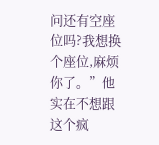问还有空座位吗?我想换个座位,麻烦你了。”他实在不想跟这个疯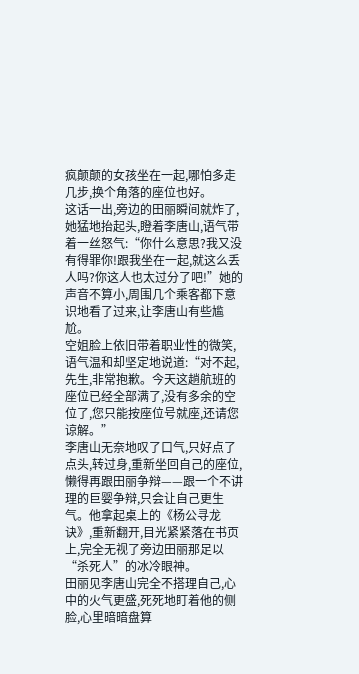疯颠颠的女孩坐在一起,哪怕多走几步,换个角落的座位也好。
这话一出,旁边的田丽瞬间就炸了,她猛地抬起头,瞪着李唐山,语气带着一丝怒气:“你什么意思?我又没有得罪你!跟我坐在一起,就这么丢人吗?你这人也太过分了吧!”她的声音不算小,周围几个乘客都下意识地看了过来,让李唐山有些尴尬。
空姐脸上依旧带着职业性的微笑,语气温和却坚定地说道:“对不起,先生,非常抱歉。今天这趟航班的座位已经全部满了,没有多余的空位了,您只能按座位号就座,还请您谅解。”
李唐山无奈地叹了口气,只好点了点头,转过身,重新坐回自己的座位,懒得再跟田丽争辩——跟一个不讲理的巨婴争辩,只会让自己更生气。他拿起桌上的《杨公寻龙诀》,重新翻开,目光紧紧落在书页上,完全无视了旁边田丽那足以“杀死人”的冰冷眼神。
田丽见李唐山完全不搭理自己,心中的火气更盛,死死地盯着他的侧脸,心里暗暗盘算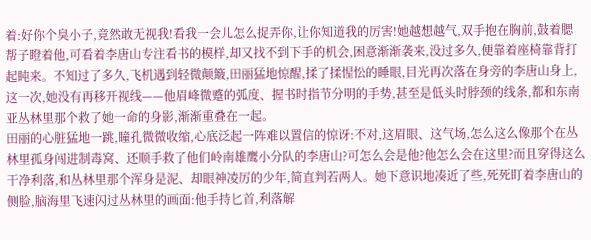着:好你个臭小子,竟然敢无视我!看我一会儿怎么捉弄你,让你知道我的厉害!她越想越气,双手抱在胸前,鼓着腮帮子瞪着他,可看着李唐山专注看书的模样,却又找不到下手的机会,困意渐渐袭来,没过多久,便靠着座椅靠背打起盹来。不知过了多久,飞机遇到轻微颠簸,田丽猛地惊醒,揉了揉惺忪的睡眼,目光再次落在身旁的李唐山身上,这一次,她没有再移开视线——他眉峰微蹙的弧度、握书时指节分明的手势,甚至是低头时脖颈的线条,都和东南亚丛林里那个救了她一命的身影,渐渐重叠在一起。
田丽的心脏猛地一跳,瞳孔微微收缩,心底泛起一阵难以置信的惊讶:不对,这眉眼、这气场,怎么这么像那个在丛林里孤身闯进制毒窝、还顺手救了他们岭南雄鹰小分队的李唐山?可怎么会是他?他怎么会在这里?而且穿得这么干净利落,和丛林里那个浑身是泥、却眼神凌厉的少年,简直判若两人。她下意识地凑近了些,死死盯着李唐山的侧脸,脑海里飞速闪过丛林里的画面:他手持匕首,利落解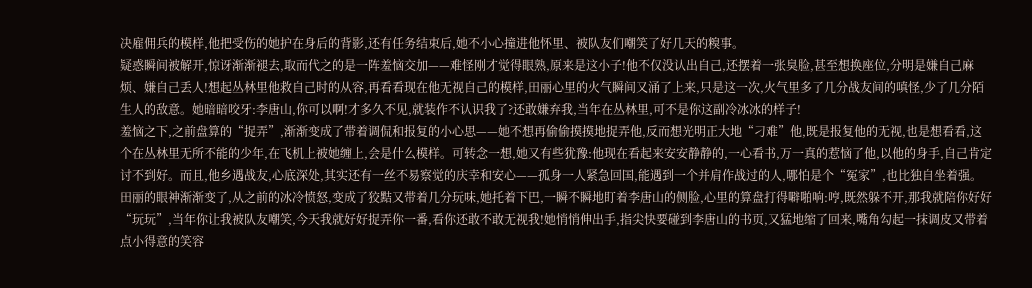决雇佣兵的模样,他把受伤的她护在身后的背影,还有任务结束后,她不小心撞进他怀里、被队友们嘲笑了好几天的糗事。
疑惑瞬间被解开,惊讶渐渐褪去,取而代之的是一阵羞恼交加——难怪刚才觉得眼熟,原来是这小子!他不仅没认出自己,还摆着一张臭脸,甚至想换座位,分明是嫌自己麻烦、嫌自己丢人!想起丛林里他救自己时的从容,再看看现在他无视自己的模样,田丽心里的火气瞬间又涌了上来,只是这一次,火气里多了几分战友间的嗔怪,少了几分陌生人的敌意。她暗暗咬牙:李唐山,你可以啊!才多久不见,就装作不认识我了?还敢嫌弃我,当年在丛林里,可不是你这副冷冰冰的样子!
羞恼之下,之前盘算的“捉弄”,渐渐变成了带着调侃和报复的小心思——她不想再偷偷摸摸地捉弄他,反而想光明正大地“刁难”他,既是报复他的无视,也是想看看,这个在丛林里无所不能的少年,在飞机上被她缠上,会是什么模样。可转念一想,她又有些犹豫:他现在看起来安安静静的,一心看书,万一真的惹恼了他,以他的身手,自己肯定讨不到好。而且,他乡遇战友,心底深处,其实还有一丝不易察觉的庆幸和安心——孤身一人紧急回国,能遇到一个并肩作战过的人,哪怕是个“冤家”,也比独自坐着强。
田丽的眼神渐渐变了,从之前的冰冷愤怒,变成了狡黠又带着几分玩味,她托着下巴,一瞬不瞬地盯着李唐山的侧脸,心里的算盘打得噼啪响:哼,既然躲不开,那我就陪你好好“玩玩”,当年你让我被队友嘲笑,今天我就好好捉弄你一番,看你还敢不敢无视我!她悄悄伸出手,指尖快要碰到李唐山的书页,又猛地缩了回来,嘴角勾起一抹调皮又带着点小得意的笑容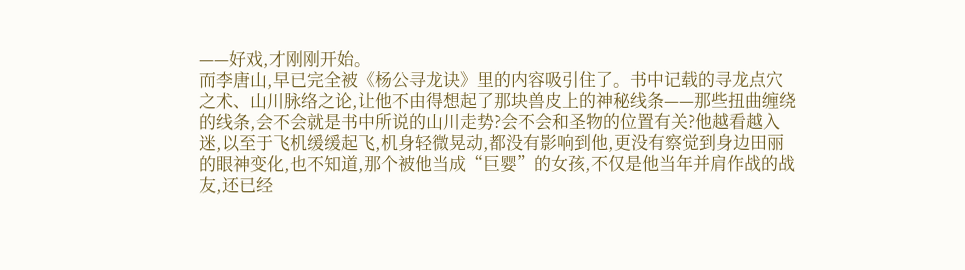——好戏,才刚刚开始。
而李唐山,早已完全被《杨公寻龙诀》里的内容吸引住了。书中记载的寻龙点穴之术、山川脉络之论,让他不由得想起了那块兽皮上的神秘线条——那些扭曲缠绕的线条,会不会就是书中所说的山川走势?会不会和圣物的位置有关?他越看越入迷,以至于飞机缓缓起飞,机身轻微晃动,都没有影响到他,更没有察觉到身边田丽的眼神变化,也不知道,那个被他当成“巨婴”的女孩,不仅是他当年并肩作战的战友,还已经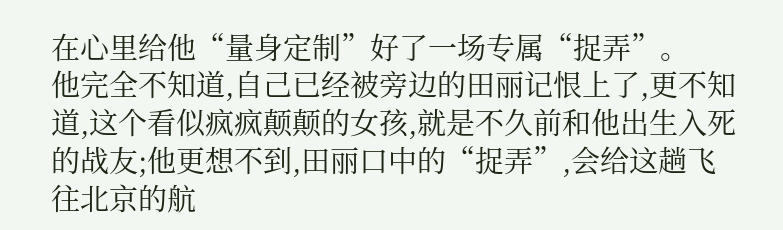在心里给他“量身定制”好了一场专属“捉弄”。
他完全不知道,自己已经被旁边的田丽记恨上了,更不知道,这个看似疯疯颠颠的女孩,就是不久前和他出生入死的战友;他更想不到,田丽口中的“捉弄”,会给这趟飞往北京的航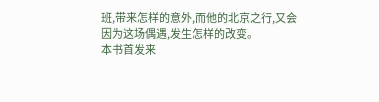班,带来怎样的意外,而他的北京之行,又会因为这场偶遇,发生怎样的改变。
本书首发来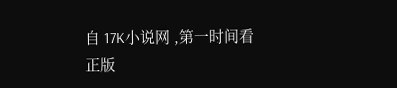自 17K小说网 ,第一时间看正版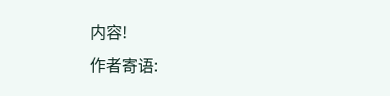内容!
作者寄语: